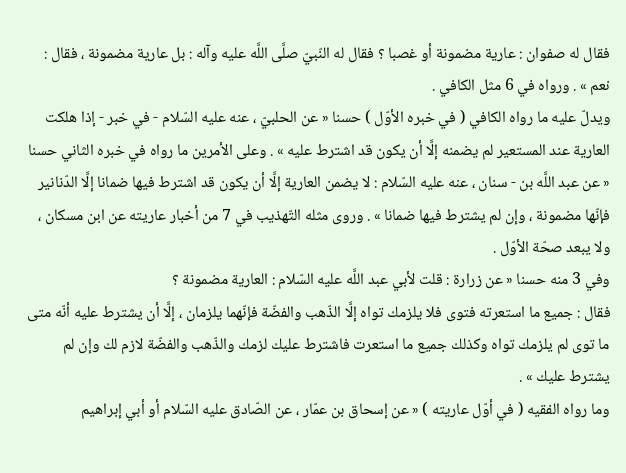فقال له صفوان : عارية مضمونة أو غصبا ؟ فقال له النّبيّ صلَّى اللَّه عليه وآله : بل عارية مضمونة ، فقال : نعم » . ورواه في 6 مثل الكافي .
ويدلّ عليه ما رواه الكافي ( في خبره الأوّل ) حسنا « عن الحلبيّ ، عنه عليه السّلام - في خبر - إذا هلكت العارية عند المستعير لم يضمنه إلَّا أن يكون قد اشترط عليه » . وعلى الأمرين ما رواه في خبره الثاني حسنا « عن عبد اللَّه بن - سنان ، عنه عليه السّلام : لا يضمن العارية إلَّا أن يكون قد اشترط فيها ضمانا إلَّا الدّنانير فإنّها مضمونة ، وإن لم يشترط فيها ضمانا » . وروى مثله التّهذيب في 7 من أخبار عاريته عن ابن مسكان ، ولا يبعد صحّة الأوّل .
وفي 3 منه حسنا « عن زرارة : قلت لأبي عبد اللَّه عليه السّلام : العارية مضمونة ؟
فقال : جميع ما استعرته فتوى فلا يلزمك تواه إلَّا الذّهب والفضّة فإنّهما يلزمان ، إلَّا أن يشترط عليه أنّه متى ما توى لم يلزمك تواه وكذلك جميع ما استعرت فاشترط عليك لزمك والذّهب والفضّة لازم لك وإن لم يشترط عليك » .
وما رواه الفقيه ( في أوّل عاريته ) « عن إسحاق بن عمّار ، عن الصّادق عليه السّلام أو أبي إبراهيم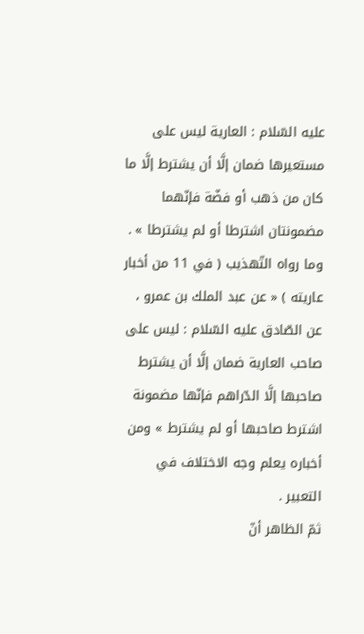عليه السّلام : العارية ليس على مستعيرها ضمان إلَّا أن يشترط إلَّا ما كان من ذهب أو فضّة فإنّهما مضمونتان اشترطا أو لم يشترطا » .
وما رواه التّهذيب ( في 11 من أخبار عاريته ) « عن عبد الملك بن عمرو ، عن الصّادق عليه السّلام : ليس على صاحب العارية ضمان إلَّا أن يشترط صاحبها إلَّا الدّراهم فإنّها مضمونة اشترط صاحبها أو لم يشترط » ومن أخباره يعلم وجه الاختلاف في التعبير .
ثمّ الظاهر أنّ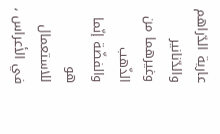عارية الدّراهم والدّنانير وغيرهما من الذّهب والفضّة إنّما هو للاستعمال في الأعراس ،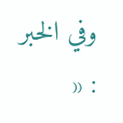وفي الخبر : «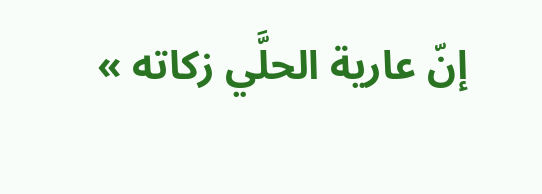إنّ عارية الحلَّي زكاته »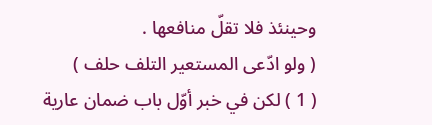وحينئذ فلا تقلّ منافعها .
( ولو ادّعى المستعير التلف حلف )
( 1 ) لكن في خبر أوّل باب ضمان عارية